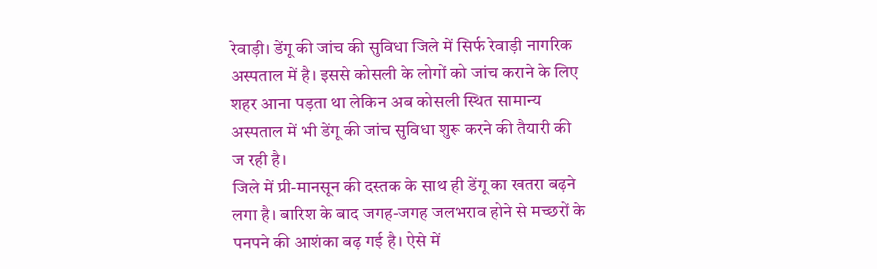रेवाड़ी। डेंगू की जांच की सुविधा जिले में सिर्फ रेवाड़ी नागरिक अस्पताल में है। इससे कोसली के लोगों को जांच कराने के लिए शहर आना पड़ता था लेकिन अब कोसली स्थित सामान्य अस्पताल में भी डेंगू की जांच सुविधा शुरू करने की तैयारी की ज रही है।
जिले में प्री-मानसून की दस्तक के साथ ही डेंगू का खतरा बढ़ने लगा है। बारिश के बाद जगह-जगह जलभराव होने से मच्छरों के पनपने की आशंका बढ़ गई है। ऐसे में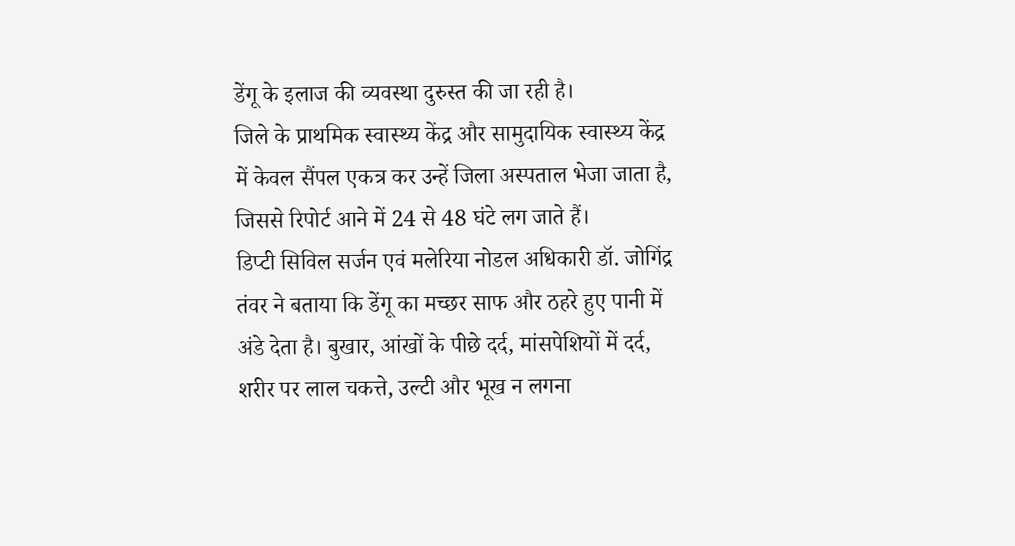डेंगू के इलाज की व्यवस्था दुरुस्त की जा रही है।
जिले के प्राथमिक स्वास्थ्य केंद्र और सामुदायिक स्वास्थ्य केंद्र में केवल सैंपल एकत्र कर उन्हें जिला अस्पताल भेजा जाता है, जिससे रिपोर्ट आने में 24 से 48 घंटे लग जाते हैं।
डिप्टी सिविल सर्जन एवं मलेरिया नोडल अधिकारी डॉ. जोगिंद्र तंवर ने बताया कि डेंगू का मच्छर साफ और ठहरे हुए पानी में अंडे देता है। बुखार, आंखों के पीछे दर्द, मांसपेशियों में दर्द, शरीर पर लाल चकत्ते, उल्टी और भूख न लगना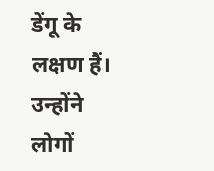डेंगू के लक्षण हैं। उन्होंने लोगों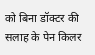को बिना डॉक्टर की सलाह के पेन किलर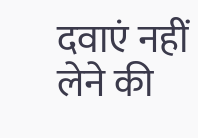दवाएं नहीं लेने की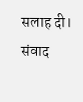सलाह दी। संवाद